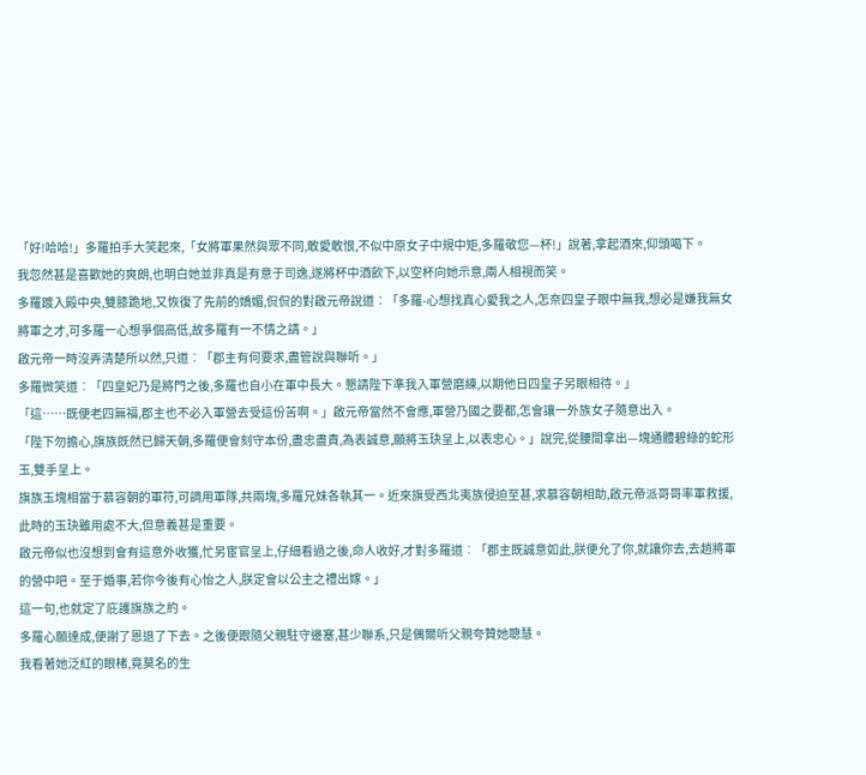「好!哈哈!」多羅拍手大笑起來,「女將軍果然與眾不同,敢愛敢恨,不似中原女子中規中矩,多羅敬您—杯!」說著,拿起酒來,仰頭喝下。
我忽然甚是喜歡她的爽朗,也明白她並非真是有意于司逸,遂將杯中酒飲下,以空杯向她示意,兩人相視而笑。
多羅踱入殿中央,雙膝跪地,又恢復了先前的嬌媚,侃侃的對啟元帝說道︰「多羅-心想找真心愛我之人,怎奈四皇子眼中無我,想必是嫌我無女將軍之才,可多羅一心想爭個高低,故多羅有一不情之請。」
啟元帝一時沒弄清楚所以然,只道︰「郡主有何要求,盡管說與聯听。」
多羅微笑道︰「四皇妃乃是將門之後,多羅也自小在軍中長大。懇請陛下準我入軍營磨練,以期他日四皇子另眼相待。」
「這……既便老四無福,郡主也不必入軍營去受這份苦啊。」啟元帝當然不會應,軍營乃國之要都,怎會讓一外族女子隨意出入。
「陛下勿擔心,旗族既然已歸天朝,多羅便會刻守本份,盡忠盡責,為表誠意,願將玉玦呈上,以表忠心。」說完,從腰間拿出—塊通體碧綠的蛇形玉,雙手呈上。
旗族玉塊相當于慕容朝的軍符,可調用軍隊,共兩塊,多羅兄妹各執其一。近來旗受西北夷族侵迫至甚,求慕容朝相助,啟元帝派哥哥率軍救援,此時的玉玦雖用處不大,但意義甚是重要。
啟元帝似也沒想到會有這意外收獲,忙另宦官呈上,仔細看過之後,命人收好,才對多羅道︰「郡主既誠意如此,朕便允了你,就讓你去,去趙將軍的營中吧。至于婚事,若你今後有心怡之人,朕定會以公主之禮出嫁。」
這一句,也就定了庇護旗族之約。
多羅心願達成,便謝了恩退了下去。之後便跟隨父親駐守邊塞,甚少聯系,只是偶爾听父親夸贊她聰慧。
我看著她泛紅的眼楮,竟莫名的生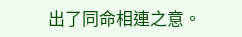出了同命相連之意。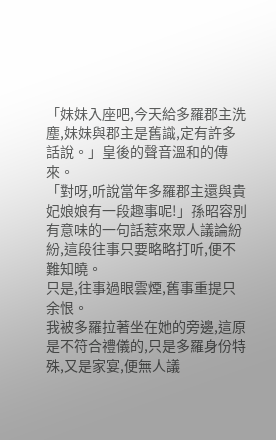「妹妹入座吧,今天給多羅郡主洗塵,妹妹與郡主是舊識,定有許多話說。」皇後的聲音溫和的傳來。
「對呀,听說當年多羅郡主還與貴妃娘娘有一段趣事呢!」孫昭容別有意味的一句話惹來眾人議論紛紛,這段往事只要略略打听,便不難知曉。
只是,往事過眼雲煙,舊事重提只余恨。
我被多羅拉著坐在她的旁邊,這原是不符合禮儀的,只是多羅身份特殊,又是家宴,便無人議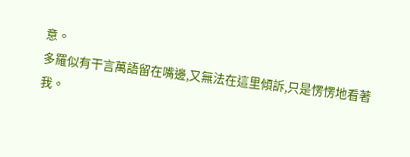意。
多羅似有干言萬語留在嘴邊,又無法在這里傾訴,只是愣愣地看著我。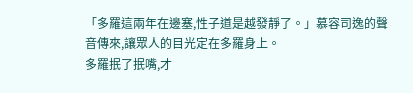「多羅這兩年在邊塞,性子道是越發靜了。」慕容司逸的聲音傳來,讓眾人的目光定在多羅身上。
多羅抿了抿嘴,才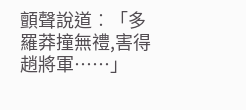顫聲說道︰「多羅莽撞無禮,害得趙將軍……」